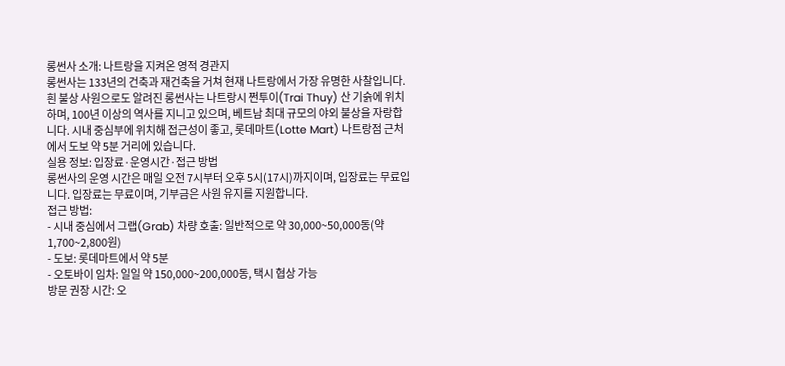롱썬사 소개: 나트랑을 지켜온 영적 경관지
롱썬사는 133년의 건축과 재건축을 거쳐 현재 나트랑에서 가장 유명한 사찰입니다. 흰 불상 사원으로도 알려진 롱썬사는 나트랑시 쩐투이(Trai Thuy) 산 기슭에 위치하며, 100년 이상의 역사를 지니고 있으며, 베트남 최대 규모의 야외 불상을 자랑합니다. 시내 중심부에 위치해 접근성이 좋고, 롯데마트(Lotte Mart) 나트랑점 근처에서 도보 약 5분 거리에 있습니다.
실용 정보: 입장료·운영시간·접근 방법
롱썬사의 운영 시간은 매일 오전 7시부터 오후 5시(17시)까지이며, 입장료는 무료입니다. 입장료는 무료이며, 기부금은 사원 유지를 지원합니다.
접근 방법:
- 시내 중심에서 그랩(Grab) 차량 호출: 일반적으로 약 30,000~50,000동(약 1,700~2,800원)
- 도보: 롯데마트에서 약 5분
- 오토바이 임차: 일일 약 150,000~200,000동, 택시 협상 가능
방문 권장 시간: 오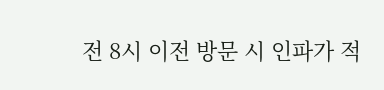전 8시 이전 방문 시 인파가 적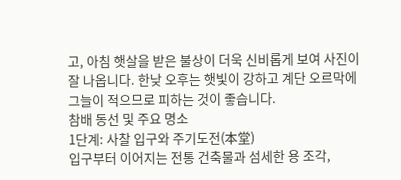고, 아침 햇살을 받은 불상이 더욱 신비롭게 보여 사진이 잘 나옵니다. 한낮 오후는 햇빛이 강하고 계단 오르막에 그늘이 적으므로 피하는 것이 좋습니다.
참배 동선 및 주요 명소
1단계: 사찰 입구와 주기도전(本堂)
입구부터 이어지는 전통 건축물과 섬세한 용 조각,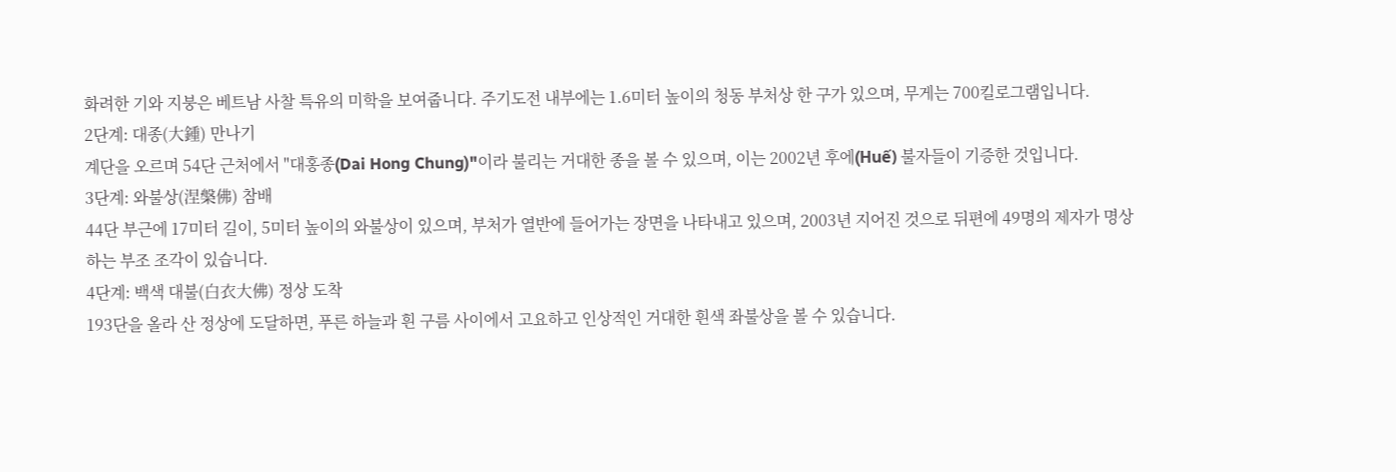화려한 기와 지붕은 베트남 사찰 특유의 미학을 보여줍니다. 주기도전 내부에는 1.6미터 높이의 청동 부처상 한 구가 있으며, 무게는 700킬로그램입니다.
2단계: 대종(大鍾) 만나기
계단을 오르며 54단 근처에서 "대홍종(Dai Hong Chung)"이라 불리는 거대한 종을 볼 수 있으며, 이는 2002년 후에(Huế) 불자들이 기증한 것입니다.
3단계: 와불상(涅槃佛) 참배
44단 부근에 17미터 길이, 5미터 높이의 와불상이 있으며, 부처가 열반에 들어가는 장면을 나타내고 있으며, 2003년 지어진 것으로 뒤편에 49명의 제자가 명상하는 부조 조각이 있습니다.
4단계: 백색 대불(白衣大佛) 정상 도착
193단을 올라 산 정상에 도달하면, 푸른 하늘과 흰 구름 사이에서 고요하고 인상적인 거대한 흰색 좌불상을 볼 수 있습니다.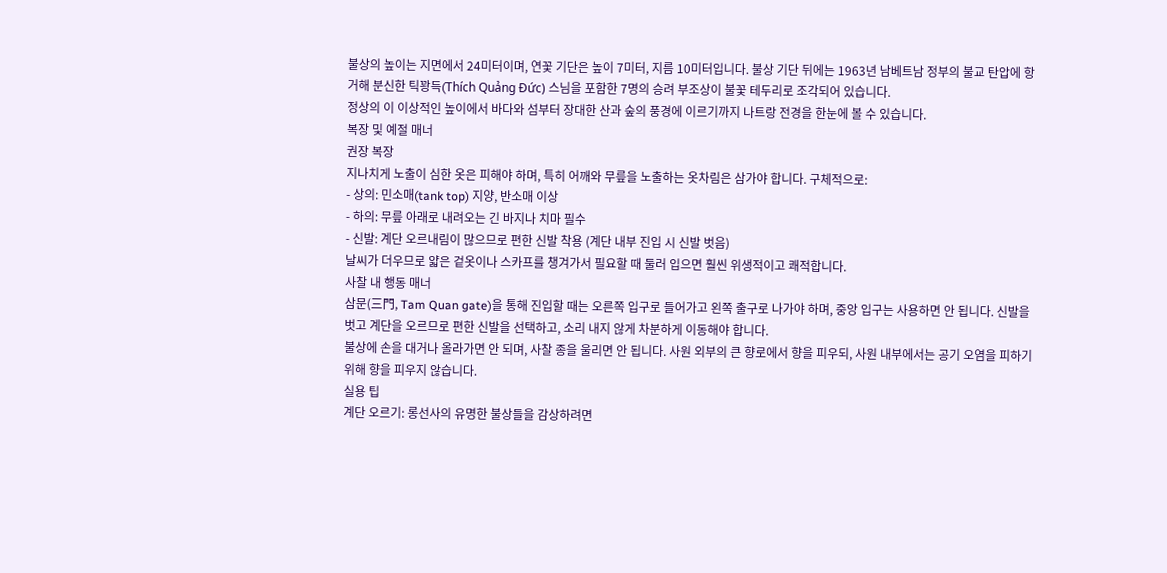불상의 높이는 지면에서 24미터이며, 연꽃 기단은 높이 7미터, 지름 10미터입니다. 불상 기단 뒤에는 1963년 남베트남 정부의 불교 탄압에 항거해 분신한 틱꽝득(Thích Quảng Đức) 스님을 포함한 7명의 승려 부조상이 불꽃 테두리로 조각되어 있습니다.
정상의 이 이상적인 높이에서 바다와 섬부터 장대한 산과 숲의 풍경에 이르기까지 나트랑 전경을 한눈에 볼 수 있습니다.
복장 및 예절 매너
권장 복장
지나치게 노출이 심한 옷은 피해야 하며, 특히 어깨와 무릎을 노출하는 옷차림은 삼가야 합니다. 구체적으로:
- 상의: 민소매(tank top) 지양, 반소매 이상
- 하의: 무릎 아래로 내려오는 긴 바지나 치마 필수
- 신발: 계단 오르내림이 많으므로 편한 신발 착용 (계단 내부 진입 시 신발 벗음)
날씨가 더우므로 얇은 겉옷이나 스카프를 챙겨가서 필요할 때 둘러 입으면 훨씬 위생적이고 쾌적합니다.
사찰 내 행동 매너
삼문(三門, Tam Quan gate)을 통해 진입할 때는 오른쪽 입구로 들어가고 왼쪽 출구로 나가야 하며, 중앙 입구는 사용하면 안 됩니다. 신발을 벗고 계단을 오르므로 편한 신발을 선택하고, 소리 내지 않게 차분하게 이동해야 합니다.
불상에 손을 대거나 올라가면 안 되며, 사찰 종을 울리면 안 됩니다. 사원 외부의 큰 향로에서 향을 피우되, 사원 내부에서는 공기 오염을 피하기 위해 향을 피우지 않습니다.
실용 팁
계단 오르기: 롱선사의 유명한 불상들을 감상하려면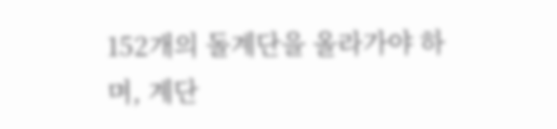152개의 돌계단을 올라가야 하며, 계단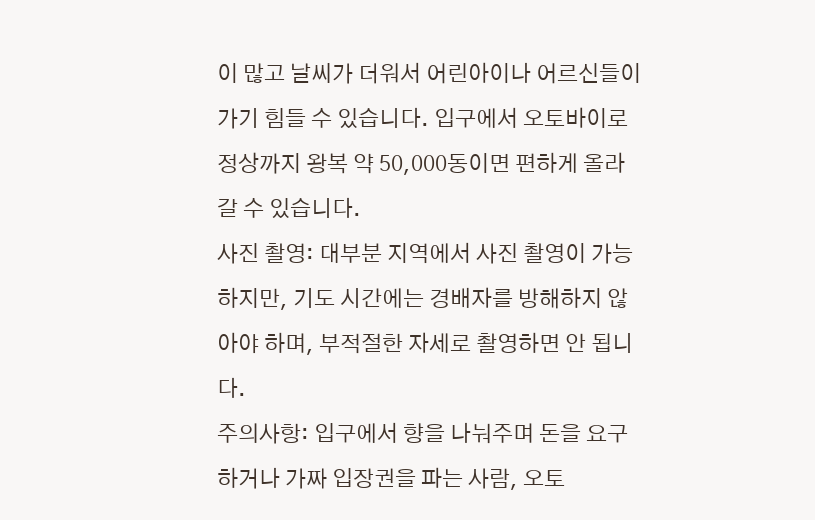이 많고 날씨가 더워서 어린아이나 어르신들이 가기 힘들 수 있습니다. 입구에서 오토바이로 정상까지 왕복 약 50,000동이면 편하게 올라갈 수 있습니다.
사진 촬영: 대부분 지역에서 사진 촬영이 가능하지만, 기도 시간에는 경배자를 방해하지 않아야 하며, 부적절한 자세로 촬영하면 안 됩니다.
주의사항: 입구에서 향을 나눠주며 돈을 요구하거나 가짜 입장권을 파는 사람, 오토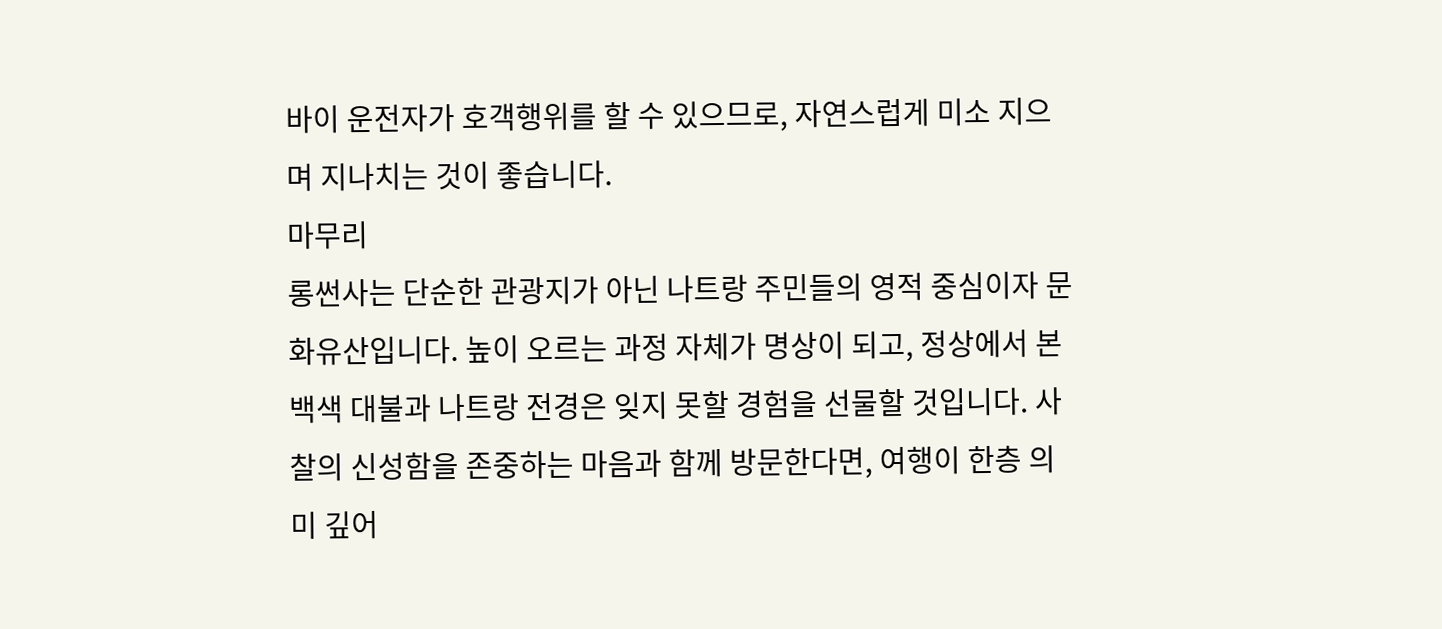바이 운전자가 호객행위를 할 수 있으므로, 자연스럽게 미소 지으며 지나치는 것이 좋습니다.
마무리
롱썬사는 단순한 관광지가 아닌 나트랑 주민들의 영적 중심이자 문화유산입니다. 높이 오르는 과정 자체가 명상이 되고, 정상에서 본 백색 대불과 나트랑 전경은 잊지 못할 경험을 선물할 것입니다. 사찰의 신성함을 존중하는 마음과 함께 방문한다면, 여행이 한층 의미 깊어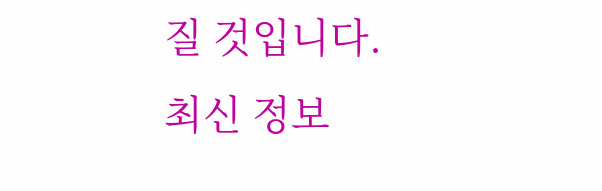질 것입니다.
최신 정보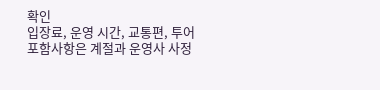확인
입장료, 운영 시간, 교통편, 투어 포함사항은 계절과 운영사 사정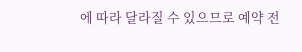에 따라 달라질 수 있으므로 예약 전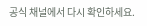공식 채널에서 다시 확인하세요.